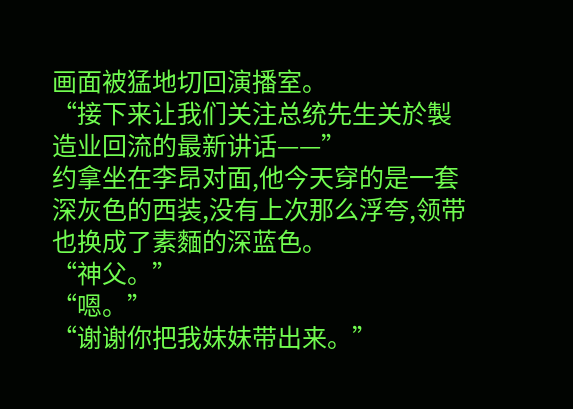画面被猛地切回演播室。
“接下来让我们关注总统先生关於製造业回流的最新讲话——”
约拿坐在李昂对面,他今天穿的是一套深灰色的西装,没有上次那么浮夸,领带也换成了素麵的深蓝色。
“神父。”
“嗯。”
“谢谢你把我妹妹带出来。”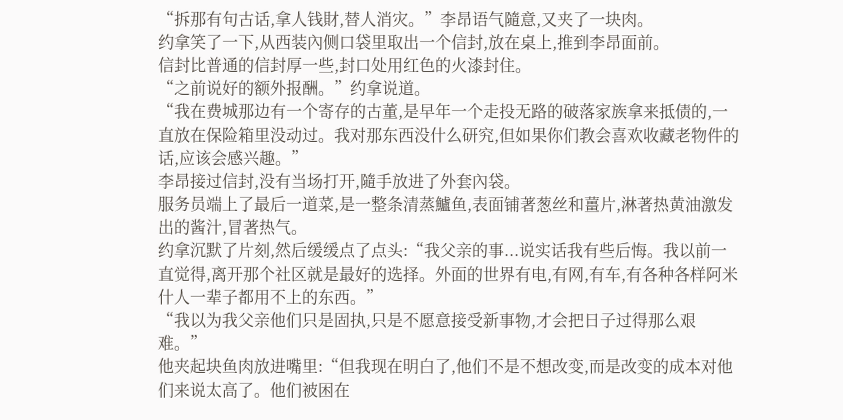“拆那有句古话,拿人钱財,替人消灾。”李昂语气隨意,又夹了一块肉。
约拿笑了一下,从西装內侧口袋里取出一个信封,放在桌上,推到李昂面前。
信封比普通的信封厚一些,封口处用红色的火漆封住。
“之前说好的额外报酬。”约拿说道。
“我在费城那边有一个寄存的古董,是早年一个走投无路的破落家族拿来抵债的,一直放在保险箱里没动过。我对那东西没什么研究,但如果你们教会喜欢收藏老物件的话,应该会感兴趣。”
李昂接过信封,没有当场打开,隨手放进了外套內袋。
服务员端上了最后一道菜,是一整条清蒸鱸鱼,表面铺著葱丝和薑片,淋著热黄油激发出的酱汁,冒著热气。
约拿沉默了片刻,然后缓缓点了点头:“我父亲的事...说实话我有些后悔。我以前一直觉得,离开那个社区就是最好的选择。外面的世界有电,有网,有车,有各种各样阿米什人一辈子都用不上的东西。”
“我以为我父亲他们只是固执,只是不愿意接受新事物,才会把日子过得那么艰难。”
他夹起块鱼肉放进嘴里:“但我现在明白了,他们不是不想改变,而是改变的成本对他们来说太高了。他们被困在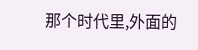那个时代里,外面的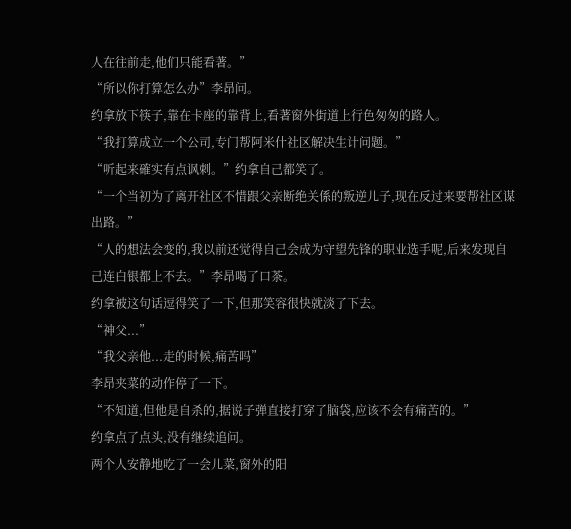人在往前走,他们只能看著。”
“所以你打算怎么办”李昂问。
约拿放下筷子,靠在卡座的靠背上,看著窗外街道上行色匆匆的路人。
“我打算成立一个公司,专门帮阿米什社区解决生计问题。”
“听起来確实有点讽刺。”约拿自己都笑了。
“一个当初为了离开社区不惜跟父亲断绝关係的叛逆儿子,现在反过来要帮社区谋出路。”
“人的想法会变的,我以前还觉得自己会成为守望先锋的职业选手呢,后来发现自己连白银都上不去。”李昂喝了口茶。
约拿被这句话逗得笑了一下,但那笑容很快就淡了下去。
“神父...”
“我父亲他...走的时候,痛苦吗”
李昂夹菜的动作停了一下。
“不知道,但他是自杀的,据说子弹直接打穿了脑袋,应该不会有痛苦的。”
约拿点了点头,没有继续追问。
两个人安静地吃了一会儿菜,窗外的阳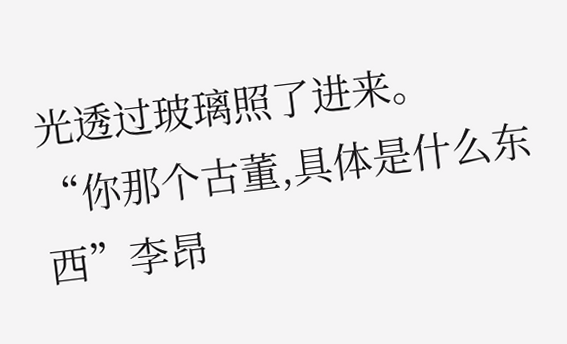光透过玻璃照了进来。
“你那个古董,具体是什么东西”李昂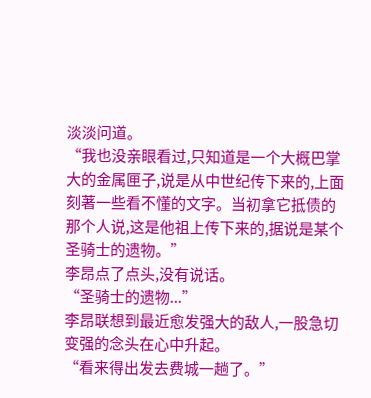淡淡问道。
“我也没亲眼看过,只知道是一个大概巴掌大的金属匣子,说是从中世纪传下来的,上面刻著一些看不懂的文字。当初拿它抵债的那个人说,这是他祖上传下来的,据说是某个圣骑士的遗物。”
李昂点了点头,没有说话。
“圣骑士的遗物...”
李昂联想到最近愈发强大的敌人,一股急切变强的念头在心中升起。
“看来得出发去费城一趟了。”